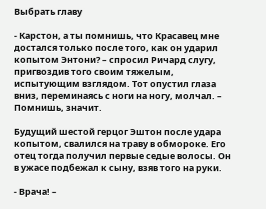Выбрать главу

- Карстон, а ты помнишь, что Красавец мне достался только после того, как он ударил копытом Энтони? – спросил Ричард слугу, пригвоздив того своим тяжелым, испытующим взглядом. Тот опустил глаза вниз, переминаясь с ноги на ногу, молчал. – Помнишь, значит.

Будущий шестой герцог Эштон после удара копытом, свалился на траву в обмороке. Его отец тогда получил первые седые волосы. Он в ужасе подбежал к сыну, взяв того на руки.

- Врача! –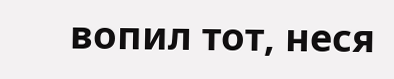вопил тот, неся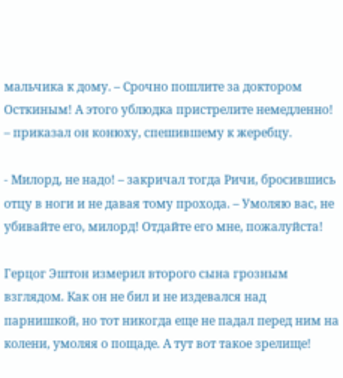мальчика к дому. – Срочно пошлите за доктором Осткиным! А этого ублюдка пристрелите немедленно! – приказал он конюху, спешившему к жеребцу.

- Милорд, не надо! – закричал тогда Ричи, бросившись отцу в ноги и не давая тому прохода. – Умоляю вас, не убивайте его, милорд! Отдайте его мне, пожалуйста!

Герцог Эштон измерил второго сына грозным взглядом. Как он не бил и не издевался над парнишкой, но тот никогда еще не падал перед ним на колени, умоляя о пощаде. А тут вот такое зрелище!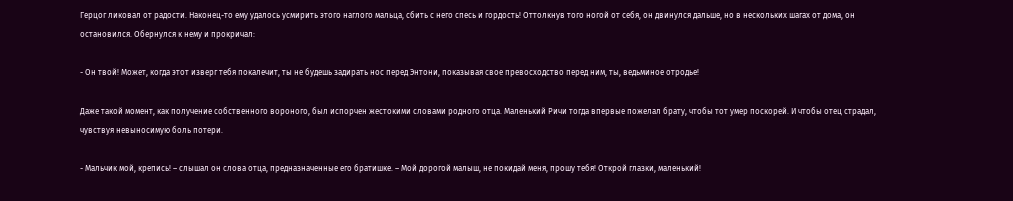Герцог ликовал от радости. Наконец-то ему удалось усмирить этого наглого мальца, сбить с него спесь и гордость! Оттолкнув того ногой от себя, он двинулся дальше, но в нескольких шагах от дома, он остановился. Обернулся к нему и прокричал:

- Он твой! Может, когда этот изверг тебя покалечит, ты не будешь задирать нос перед Энтони, показывая свое превосходство перед ним, ты, ведьминое отродье!

Даже такой момент, как получение собственного вороного, был испорчен жестокими словами родного отца. Маленький Ричи тогда впервые пожелал брату, чтобы тот умер поскорей. И чтобы отец страдал, чувствуя невыносимую боль потери.

- Мальчик мой, крепись! – слышал он слова отца, предназначенные его братишке. – Мой дорогой малыш, не покидай меня, прошу тебя! Открой глазки, маленький!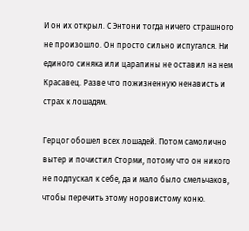И он их открыл. С Энтони тогда ничего страшного не произошло. Он просто сильно испугался. Ни единого синяка или царапины не оставил на нем Красавец. Разве что пожизненную ненависть и страх к лошадям.

Герцог обошел всех лошадей. Потом самолично вытер и почистил Сторми, потому что он никого не подпускал к себе, да и мало было смельчаков, чтобы перечить этому норовистому коню.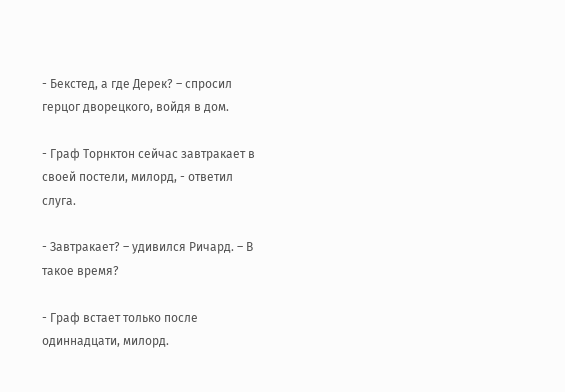- Бекстед, а где Дерек? – спросил герцог дворецкого, войдя в дом.

- Граф Торнктон сейчас завтракает в своей постели, милорд, - ответил слуга.

- Завтракает? – удивился Ричард. – В такое время?

- Граф встает только после одиннадцати, милорд.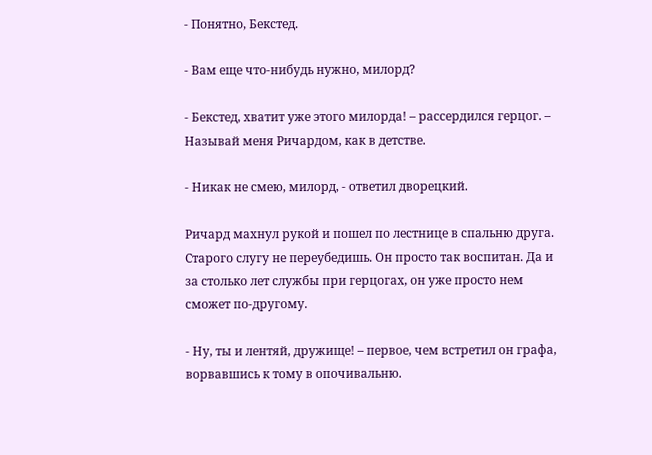- Понятно, Бекстед.

- Вам еще что-нибудь нужно, милорд?

- Бекстед, хватит уже этого милорда! – рассердился герцог. – Называй меня Ричардом, как в детстве.

- Никак не смею, милорд, - ответил дворецкий.

Ричард махнул рукой и пошел по лестнице в спальню друга. Старого слугу не переубедишь. Он просто так воспитан. Да и за столько лет службы при герцогах, он уже просто нем сможет по-другому.

- Ну, ты и лентяй, дружище! – первое, чем встретил он графа, ворвавшись к тому в опочивальню.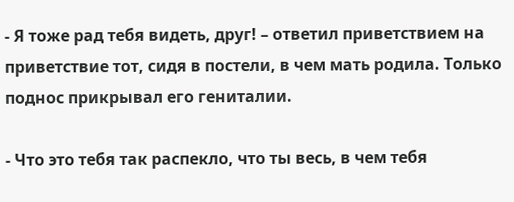- Я тоже рад тебя видеть, друг! – ответил приветствием на приветствие тот, сидя в постели, в чем мать родила. Только поднос прикрывал его гениталии.

- Что это тебя так распекло, что ты весь, в чем тебя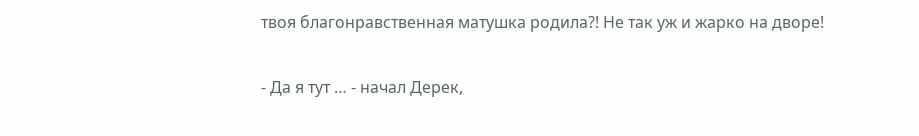твоя благонравственная матушка родила?! Не так уж и жарко на дворе!

- Да я тут … - начал Дерек,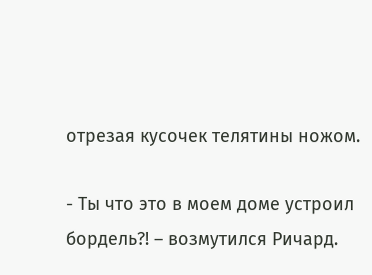отрезая кусочек телятины ножом.

- Ты что это в моем доме устроил бордель?! – возмутился Ричард.